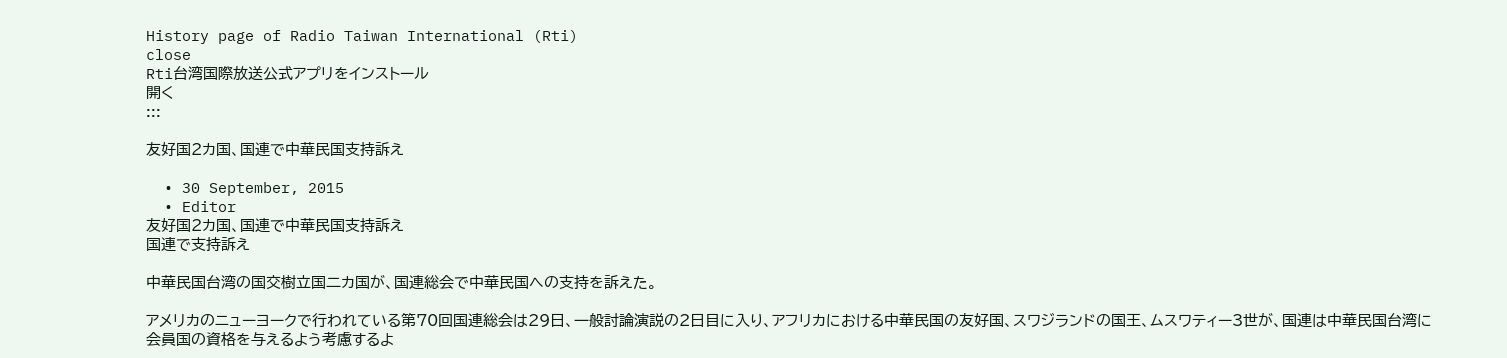History page of Radio Taiwan International (Rti)
close
Rti台湾国際放送公式アプリをインストール
開く
:::

友好国2カ国、国連で中華民国支持訴え

  • 30 September, 2015
  • Editor
友好国2カ国、国連で中華民国支持訴え
国連で支持訴え

中華民国台湾の国交樹立国二カ国が、国連総会で中華民国への支持を訴えた。

アメリカのニューヨークで行われている第70回国連総会は29日、一般討論演説の2日目に入り、アフリカにおける中華民国の友好国、スワジランドの国王、ムスワティー3世が、国連は中華民国台湾に会員国の資格を与えるよう考慮するよ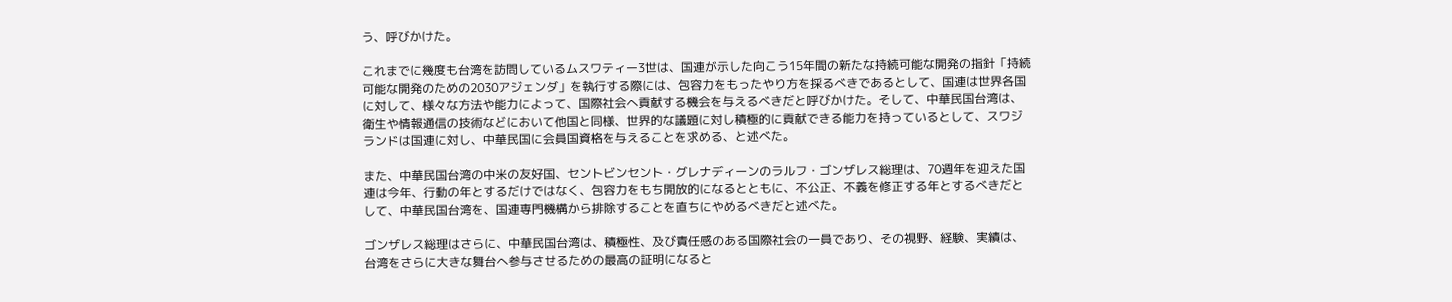う、呼びかけた。

これまでに幾度も台湾を訪問しているムスワティー3世は、国連が示した向こう15年間の新たな持続可能な開発の指針「持続可能な開発のための2030アジェンダ」を執行する際には、包容力をもったやり方を採るべきであるとして、国連は世界各国に対して、様々な方法や能力によって、国際社会へ貢献する機会を与えるべきだと呼びかけた。そして、中華民国台湾は、衛生や情報通信の技術などにおいて他国と同様、世界的な議題に対し積極的に貢献できる能力を持っているとして、スワジランドは国連に対し、中華民国に会員国資格を与えることを求める、と述べた。

また、中華民国台湾の中米の友好国、セントビンセント・グレナディーンのラルフ・ゴンザレス総理は、70週年を迎えた国連は今年、行動の年とするだけではなく、包容力をもち開放的になるとともに、不公正、不義を修正する年とするべきだとして、中華民国台湾を、国連専門機構から排除することを直ちにやめるべきだと述べた。

ゴンザレス総理はさらに、中華民国台湾は、積極性、及び責任感のある国際社会の一員であり、その視野、経験、実績は、台湾をさらに大きな舞台へ参与させるための最高の証明になると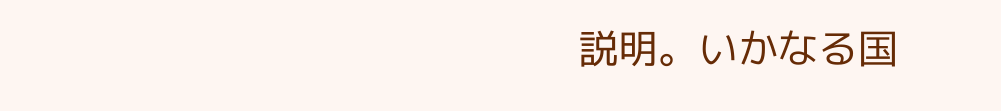説明。いかなる国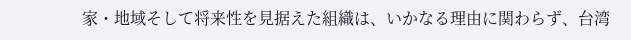家・地域そして将来性を見据えた組織は、いかなる理由に関わらず、台湾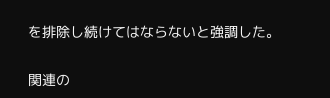を排除し続けてはならないと強調した。

関連の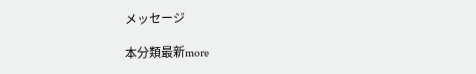メッセージ

本分類最新more